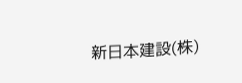新日本建設(株)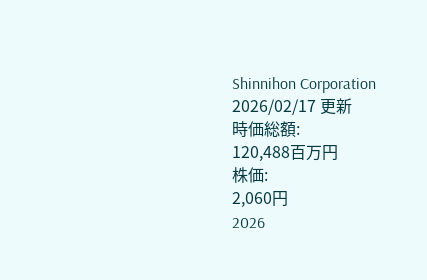Shinnihon Corporation
2026/02/17 更新
時価総額:
120,488百万円
株価:
2,060円
2026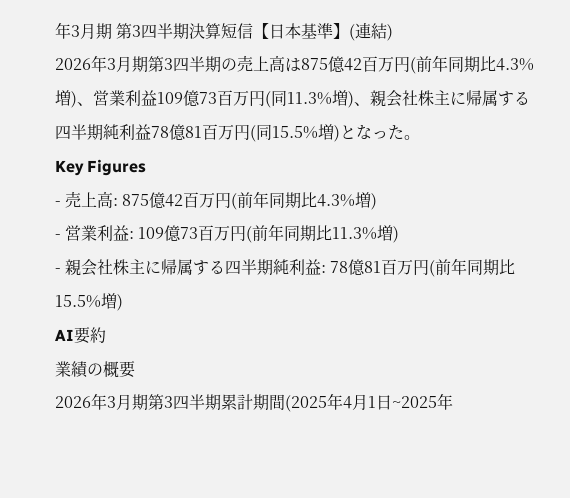年3月期 第3四半期決算短信【日本基準】(連結)
2026年3月期第3四半期の売上高は875億42百万円(前年同期比4.3%増)、営業利益109億73百万円(同11.3%増)、親会社株主に帰属する四半期純利益78億81百万円(同15.5%増)となった。
Key Figures
- 売上高: 875億42百万円(前年同期比4.3%増)
- 営業利益: 109億73百万円(前年同期比11.3%増)
- 親会社株主に帰属する四半期純利益: 78億81百万円(前年同期比15.5%増)
AI要約
業績の概要
2026年3月期第3四半期累計期間(2025年4月1日~2025年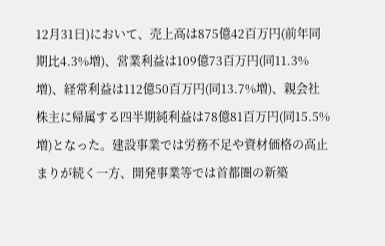12月31日)において、売上高は875億42百万円(前年同期比4.3%増)、営業利益は109億73百万円(同11.3%増)、経常利益は112億50百万円(同13.7%増)、親会社株主に帰属する四半期純利益は78億81百万円(同15.5%増)となった。建設事業では労務不足や資材価格の高止まりが続く一方、開発事業等では首都圏の新築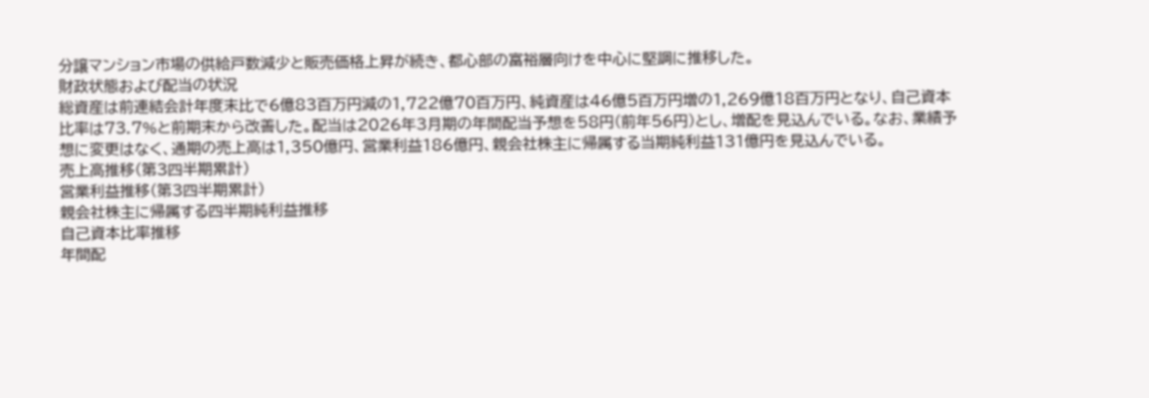分譲マンション市場の供給戸数減少と販売価格上昇が続き、都心部の富裕層向けを中心に堅調に推移した。
財政状態および配当の状況
総資産は前連結会計年度末比で6億83百万円減の1,722億70百万円、純資産は46億5百万円増の1,269億18百万円となり、自己資本比率は73.7%と前期末から改善した。配当は2026年3月期の年間配当予想を58円(前年56円)とし、増配を見込んでいる。なお、業績予想に変更はなく、通期の売上高は1,350億円、営業利益186億円、親会社株主に帰属する当期純利益131億円を見込んでいる。
売上高推移(第3四半期累計)
営業利益推移(第3四半期累計)
親会社株主に帰属する四半期純利益推移
自己資本比率推移
年間配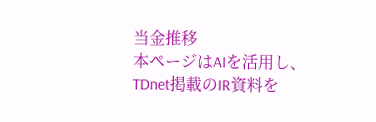当金推移
本ページはAIを活用し、TDnet掲載のIR資料を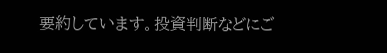要約しています。投資判断などにご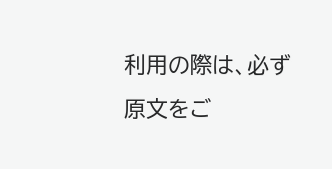利用の際は、必ず原文をご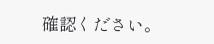確認ください。